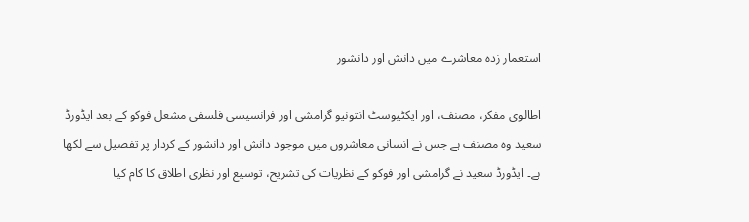استعمار زدہ معاشرے میں دانش اور دانشور

اطالوی مفکر، مصنف، اور ایکٹیوسٹ انتونیو گرامشی اور فرانسیسی فلسفی مشعل فوکو کے بعد ایڈورڈ سعید وہ مصنف ہے جس نے انسانی معاشروں میں موجود دانش اور دانشور کے کردار پر تفصیل سے لکھا ہے۔ ایڈورڈ سعید نے گرامشی اور فوکو کے نظریات کی تشریح، توسیع اور نظری اطلاق کا کام کیا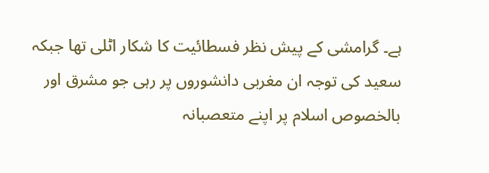ہے۔ گرامشی کے پیش نظر فسطائیت کا شکار اٹلی تھا جبکہ سعید کی توجہ ان مغربی دانشوروں پر رہی جو مشرق اور بالخصوص اسلام پر اپنے متعصبانہ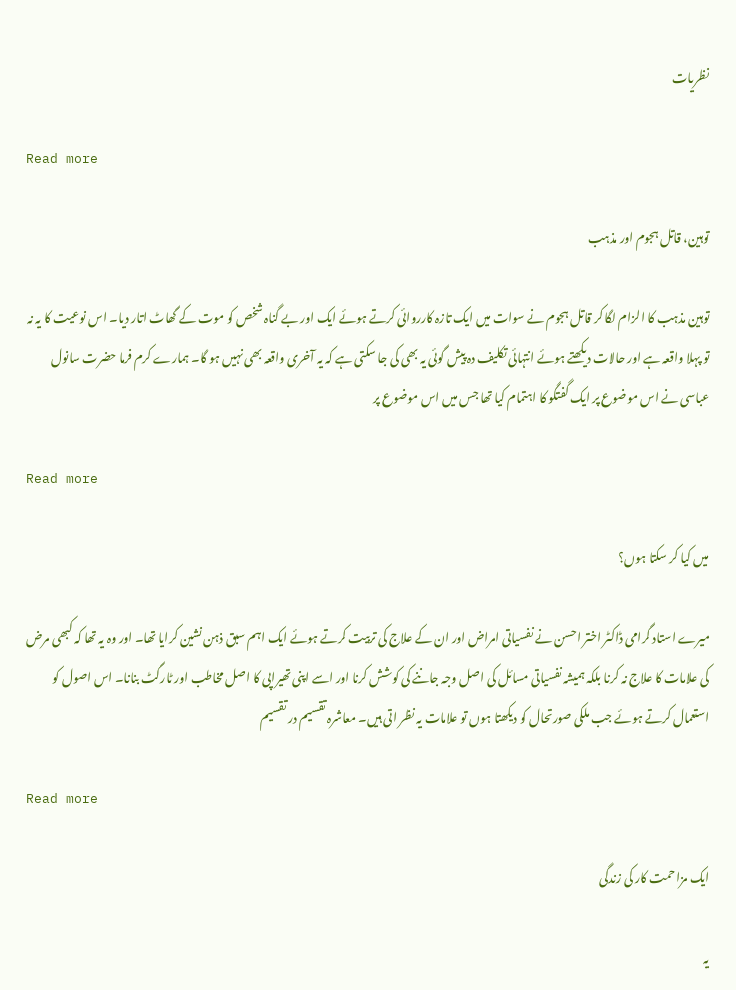نظریات

Read more

توہین، قاتل ہجوم اور مذہب

توہین مذہب کا الزام لگا کر قاتل ہجوم نے سوات میں ایک تازہ کارروائی کرتے ہوئے ایک اور بے گناہ شخص کو موت کے گھاٹ اتار دیا۔ اس نوعیت کا یہ نہ تو پہلا واقعہ ہے اور حالات دیکھتے ہوئے انتہائی تکلیف دہ پیش گوئی یہ بھی کی جا سکتی ہے کہ یہ آخری واقعہ بھی نہیں ہو گا۔ ہمارے کرم فرما حضرت سانول عباسی نے اس موضوع پر ایک گفتگو کا اہتمام کیا تھا جس میں اس موضوع پر

Read more

میں کیا کر سکتا ہوں؟

میرے استاد گرامی ڈاکٹر اختر احسن نے نفسیاتی امراض اور ان کے علاج کی تربیت کرتے ہوئے ایک اہم سبق ذہن نشین کرایا تھا۔ اور وہ یہ تھا کہ کبھی مرض کی علامات کا علاج نہ کرنا بلکہ ہمیشہ نفسیاتی مسائل کی اصل وجہ جاننے کی کوشش کرنا اور اسے اپنی تھیراپی کا اصل مخاطب اور ٹارگٹ بنانا۔ اس اصول کو استعمال کرتے ہوئے جب ملکی صورتحال کو دیکھتا ہوں تو علامات یہ نظر اتی ہیں۔ معاشرہ تقسیم در تقسیم

Read more

ایک مزاحمت کار کی زندگی

یہ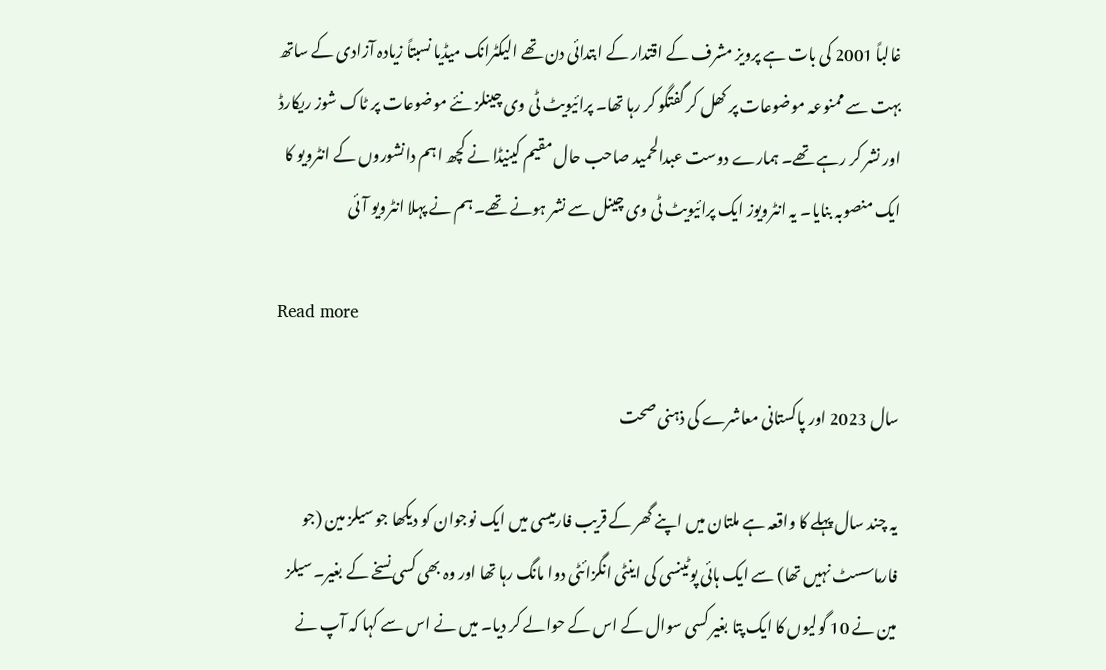غالباً 2001 کی بات ہے پرویز مشرف کے اقتدار کے ابتدائی دن تھے الیکٹرانک میڈیا نسبتاً زیادہ آزادی کے ساتھ بہت سے ممنوعہ موضوعات پر کھل کر گفتگو کر رہا تھا۔ پرائیویٹ ٹی وی چینلز نئے موضوعات پر ٹاک شوز ریکارڈ اور نشر کر رہے تھے۔ ہمارے دوست عبدالحمید صاحب حال مقیم کینیڈا نے کچھ اہم دانشوروں کے انٹرویو کا ایک منصوبہ بنایا۔ یہ انٹرویوز ایک پرائیویٹ ٹی وی چینل سے نشر ہونے تھے۔ ہم نے پہلا انٹرویو آئی

Read more

سال 2023 اور پاکستانی معاشرے کی ذہنی صحت

یہ چند سال پہلے کا واقعہ ہے ملتان میں اپنے گھر کے قریب فارمیسی میں ایک نوجوان کو دیکھا جو سیلز مین (جو فارماسسٹ نہیں تھا) سے ایک ہائی پوٹینسی کی اینٹی انگزائٹی دوا مانگ رہا تھا اور وہ بھی کسی نسخے کے بغیر۔ سیلز مین نے 10 گولیوں کا ایک پتا بغیر کسی سوال کے اس کے حوالے کر دیا۔ میں نے اس سے کہا کہ آپ نے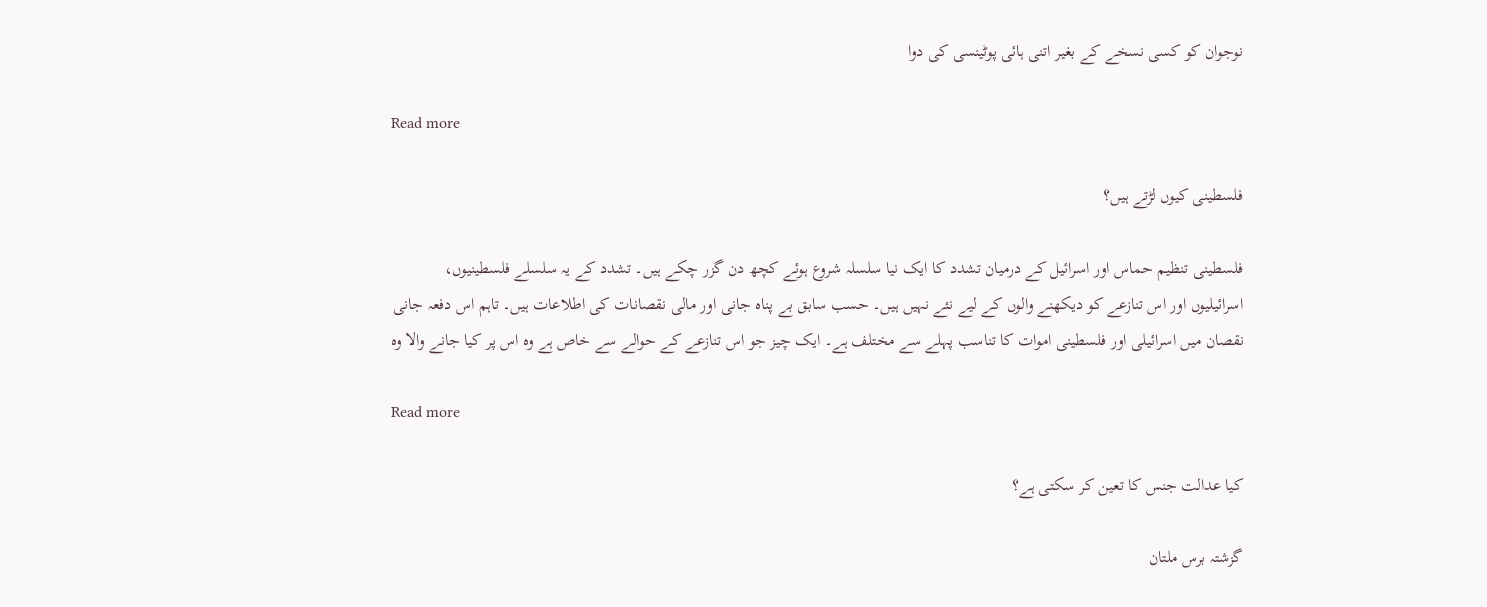نوجوان کو کسی نسخے کے بغیر اتنی ہائی پوٹینسی کی دوا

Read more

فلسطینی کیوں لڑتے ہیں؟

فلسطینی تنظیم حماس اور اسرائیل کے درمیان تشدد کا ایک نیا سلسلہ شروع ہوئے کچھ دن گزر چکے ہیں۔ تشدد کے یہ سلسلے فلسطینیوں، اسرائیلیوں اور اس تنازعے کو دیکھنے والوں کے لیے نئے نہیں ہیں۔ حسب سابق بے پناہ جانی اور مالی نقصانات کی اطلاعات ہیں۔ تاہم اس دفعہ جانی نقصان میں اسرائیلی اور فلسطینی اموات کا تناسب پہلے سے مختلف ہے۔ ایک چیز جو اس تنازعے کے حوالے سے خاص ہے وہ اس پر کیا جانے والا وہ

Read more

کیا عدالت جنس کا تعین کر سکتی ہے؟

گزشتہ برس ملتان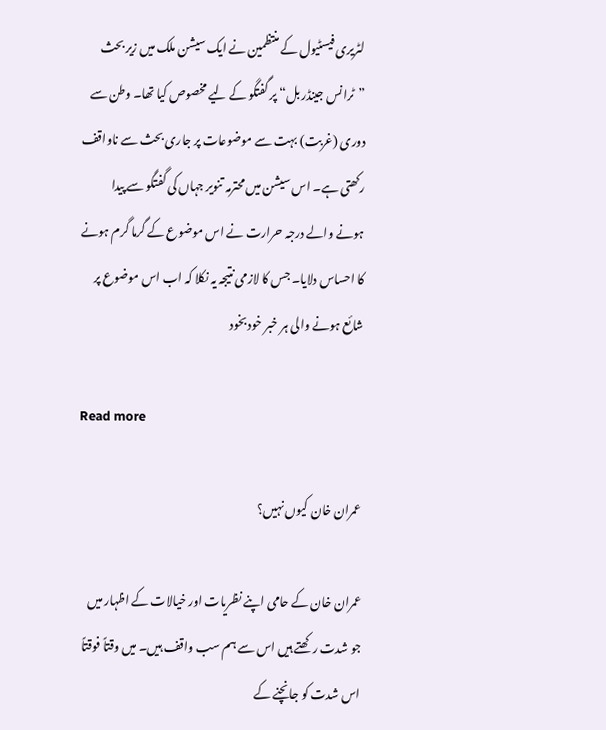لٹریری فیسٹیول کے منتظمین نے ایک سیشن ملک میں زیر بحث ”ٹرانس جینڈر بل“ پر گفتگو کے لیے مخصوص کیا تھا۔ وطن سے دوری (غربت) بہت سے موضوعات پر جاری بحث سے ناواقف رکھتی ہے۔ اس سیشن میں محترمہ تنویر جہاں کی گفتگو سے پیدا ہونے والے درجہ حرارت نے اس موضوع کے گرما گرم ہونے کا احساس دلایا۔ جس کا لازمی نتیجہ یہ نکلا کہ اب اس موضوع پر شائع ہونے والی ہر خبر خود بخود

Read more

عمران خان کیوں نہیں؟

عمران خان کے حامی اپنے نظریات اور خیالات کے اظہار میں جو شدت رکھتے ہیں اس سے ہم سب واقف ہیں۔ میں وقتاً فوقتاً اس شدت کو جانچنے کے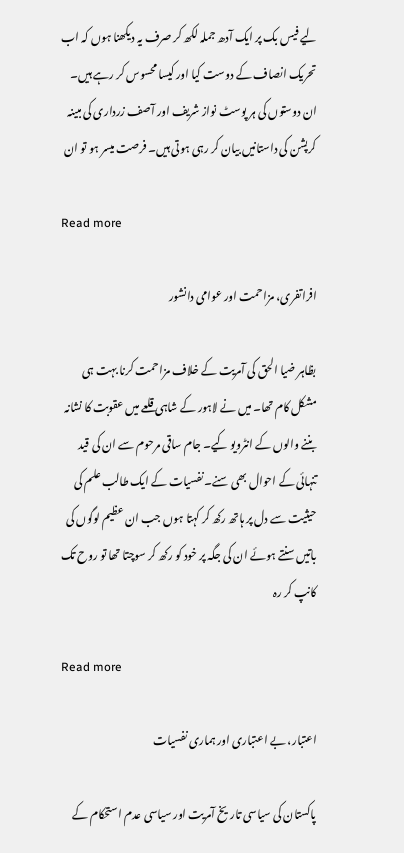لیے فیس بک پر ایک آدھ جملہ لکھ کر صرف یہ دیکھنا ہوں کہ اب تحریک انصاف کے دوست کیا اور کیسا محسوس کر رہے ہیں۔ ان دوستوں کی ہر پوسٹ نواز شریف اور آصف زرداری کی مبینہ کرپشن کی داستانیں بیان کر رہی ہوتی ہیں۔ فرصت میسر ہو تو ان

Read more

افراتفری، مزاحمت اور عوامی دانشور

بظاہر ضیا الحق کی آمریت کے خلاف مزاحمت کرنا بہت ہی مشکل کام تھا۔ میں نے لاہور کے شاہی قلعے میں عقوبت کا نشانہ بننے والوں کے انٹرویو کیے۔ جام ساقی مرحوم سے ان کی قید تنہائی کے احوال بھی سنے۔ نفسیات کے ایک طالب علم کی حیثیت سے دل پر ہاتھ رکھ کر کہتا ہوں جب ان عظیم لوگوں کی باتیں سنتے ہوئے ان کی جگہ پر خود کو رکھ کر سوچتا تھا تو روح تک کانپ کر رہ

Read more

اعتبار، بے اعتباری اور ہماری نفسیات

پاکستان کی سیاسی تاریخ آمریت اور سیاسی عدم استحکام کے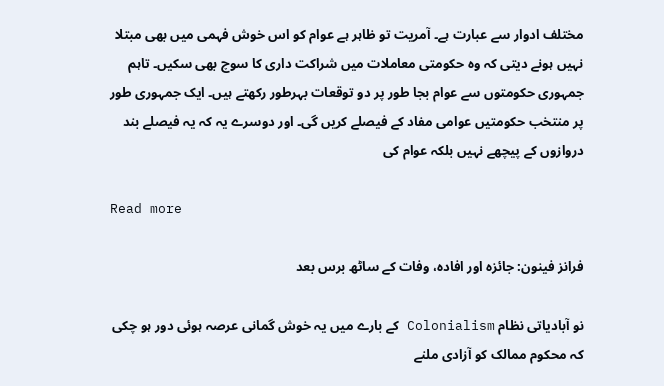مختلف ادوار سے عبارت ہے۔ آمریت تو ظاہر ہے عوام کو اس خوش فہمی میں بھی مبتلا نہیں ہونے دیتی کہ وہ حکومتی معاملات میں شراکت داری کا سوچ بھی سکیں۔ تاہم جمہوری حکومتوں سے عوام بجا طور پر دو توقعات بہرطور رکھتے ہیں۔ ایک جمہوری طور پر منتخب حکومتیں عوامی مفاد کے فیصلے کریں گی۔ اور دوسرے یہ کہ یہ فیصلے بند دروازوں کے پیچھے نہیں بلکہ عوام کی

Read more

فرانز فینون: جائزہ اور افادہ، وفات کے ساٹھ برس بعد

نو آبادیاتی نظام Colonialism کے بارے میں یہ خوش گمانی عرصہ ہوئی دور ہو چکی کہ محکوم ممالک کو آزادی ملنے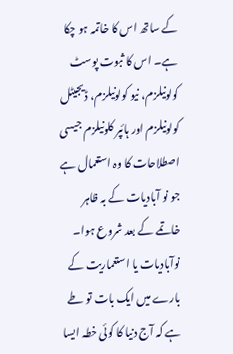کے ساتھ اس کا خاتمہ ہو چکا ہے۔ اس کا ثبوت پوسٹ کولونیلزم، نیو کولونیلزم، ڈیجیٹل کولونیلزم اور ہائپر کلونیلزم جیسی اصطلاحات کا وہ استعمال ہے جو نو آبادیات کے بہ ظاہر خاتمے کے بعد شروع ہوا۔ نوآبادیات یا استعماریت کے بارے میں ایک بات تو طے ہے کہ آج دنیا کا کوئی خطہ ایسا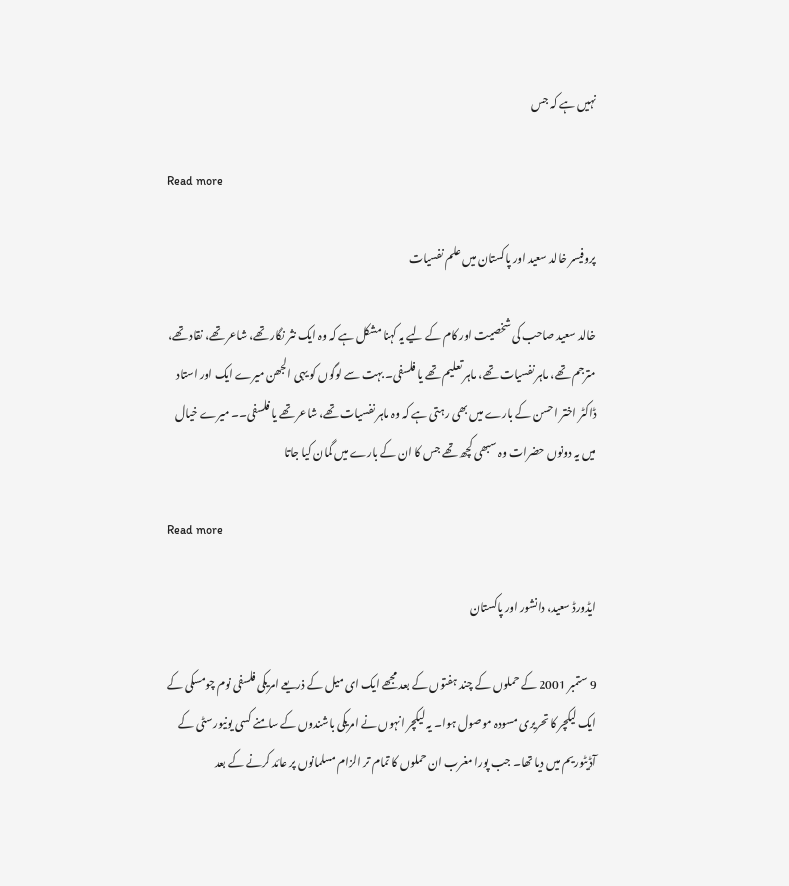نہیں ہے کہ جس

Read more

پروفیسر خالد سعید اور پاکستان میں علم نفسیات

خالد سعید صاحب کی شخصیت اور کام کے لیے یہ کہنا مشکل ہے کہ وہ ایک نثر نگار تھے، شاعر تھے، نقاد تھے، مترجم تھے، ماہر نفسیات تھے، ماہر تعلیم تھے یا فلسفی۔ بہت سے لوگوں کو یہی الجھن میرے ایک اور استاد ڈاکٹر اختر احسن کے بارے میں بھی رہتی ہے کہ وہ ماہر نفسیات تھے، شاعر تھے یا فلسفی۔۔ میرے خیال میں یہ دونوں حضرات وہ سبھی کچھ تھے جس کا ان کے بارے میں گمان کیا جاتا

Read more

ایڈورڈ سعید، دانشور اور پاکستان

9 ستمبر 2001 کے حملوں کے چند ہفتوں کے بعد مجھے ایک ای میل کے ذریعے امریکی فلسفی نوم چومسکی کے ایک لیکچر کا تحریری مسودہ موصول ہوا۔ یہ لیکچر انہوں نے امریکی باشندوں کے سامنے کسی یونیورسٹی کے آڈیٹوریم میں دیا تھا۔ جب پورا مغرب ان حملوں کا تمام تر الزام مسلمانوں پر عائد کرنے کے بعد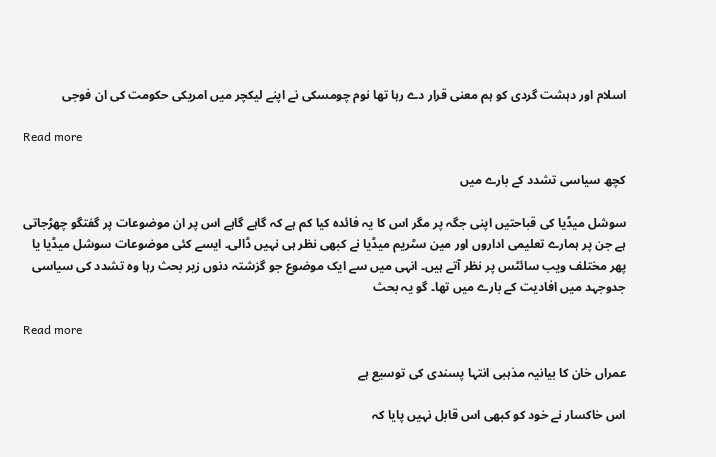اسلام اور دہشت گردی کو ہم معنی قرار دے رہا تھا نوم چومسکی نے اپنے لیکچر میں امریکی حکومت کی ان فوجی

Read more

کچھ سیاسی تشدد کے بارے میں

سوشل میڈیا کی قباحتیں اپنی جگہ پر مگر اس کا یہ فائدہ کیا کم ہے کہ گاہے گاہے اس پر ان موضوعات پر گفتگو چھڑجاتی ہے جن پر ہمارے تعلیمی اداروں اور مین سٹریم میڈیا نے کبھی نظر ہی نہیں ڈالی۔ ایسے کئی موضوعات سوشل میڈیا یا پھر مختلف ویب سائٹس پر نظر آتے ہیں۔ انہی میں سے ایک موضوع جو گزشتہ دنوں زیر بحث رہا وہ تشدد کی سیاسی جدوجہد میں افادیت کے بارے میں تھا۔ گو یہ بحث

Read more

عمراں خان کا بیانیہ مذہبی انتہا پسندی کی توسیع ہے

اس خاکسار نے خود کو کبھی اس قابل نہیں پایا کہ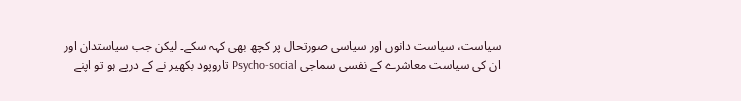سیاست، سیاست دانوں اور سیاسی صورتحال پر کچھ بھی کہہ سکے۔ لیکن جب سیاستدان اور ان کی سیاست معاشرے کے نفسی سماجی Psycho-social تاروپود بکھیر نے کے درپے ہو تو اپنے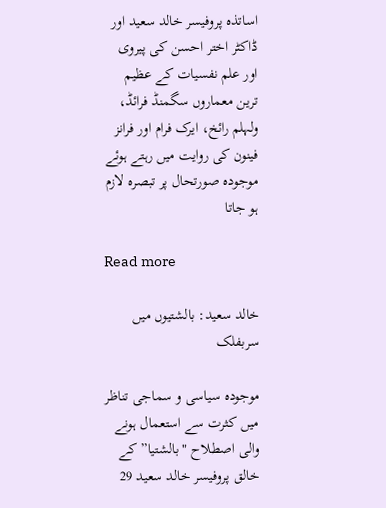اساتذہ پروفیسر خالد سعید اور ڈاکٹر اختر احسن کی پیروی اور علم نفسیات کے عظیم ترین معماروں سگمنڈ فرائڈ، ولہلم رائخ، ایرک فرام اور فرانز فینون کی روایت میں رہتے ہوئے موجودہ صورتحال پر تبصرہ لازم ہو جاتا

Read more

خالد سعید: بالشتیوں میں سربفلک

موجودہ سیاسی و سماجی تناظر میں کثرت سے استعمال ہونے والی اصطلاح "بالشتیا” کے خالق پروفیسر خالد سعید 29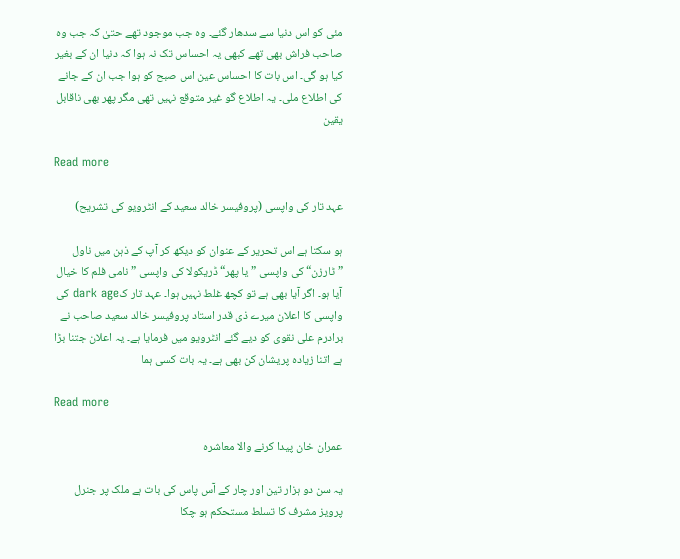مئی کو اس دنیا سے سدھار گئے۔ وہ جب موجود تھے حتیٰ کہ جب وہ صاحب فراش بھی تھے کبھی یہ احساس تک نہ ہوا کہ دنیا ان کے بغیر کیا ہو گی۔ اس بات کا احساس عین اس صبح کو ہوا جب ان کے جانے کی اطلاع ملی۔ یہ اطلاع گو غیر متوقع نہیں تھی مگر پھر بھی ناقابل یقین

Read more

عہد تار کی واپسی (پروفیسر خالد سعید کے انٹرویو کی تشریح)

ہو سکتا ہے اس تحریر کے عنوان کو دیکھ کر آپ کے ذہن میں ناول ”ٹارزن“ کی واپسی ”یا پھر“ ڈریکولا کی واپسی ”نامی فلم کا خیال آیا ہو۔ اگر آیا بھی ہے تو کچھ غلط نہیں ہوا۔ عہد تار کdark age کی واپسی کا اعلان میرے ذی قدر استاد پروفیسر خالد سعید صاحب نے برادرم علی نقوی کو دیے گئے انٹرویو میں فرمایا ہے۔ یہ اعلان جتنا بڑا ہے اتنا زیادہ پریشان کن بھی ہے۔ یہ بات کسی ہما

Read more

عمران خان پیدا کرنے والا معاشرہ

یہ سن دو ہزار تین اور چار کے آس پاس کی بات ہے ملک پر جنرل پرویز مشرف کا تسلط مستحکم ہو چکا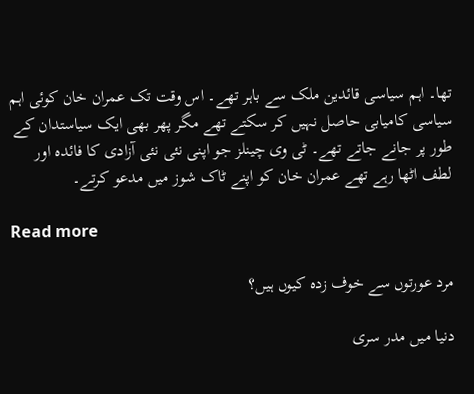تھا۔ اہم سیاسی قائدین ملک سے باہر تھے۔ اس وقت تک عمران خان کوئی اہم سیاسی کامیابی حاصل نہیں کر سکتے تھے مگر پھر بھی ایک سیاستدان کے طور پر جانے جاتے تھے۔ ٹی وی چینلز جو اپنی نئی نئی آزادی کا فائدہ اور لطف اٹھا رہے تھے عمران خان کو اپنے ٹاک شوز میں مدعو کرتے۔

Read more

مرد عورتوں سے خوف زدہ کیوں ہیں؟

دنیا میں مدر سری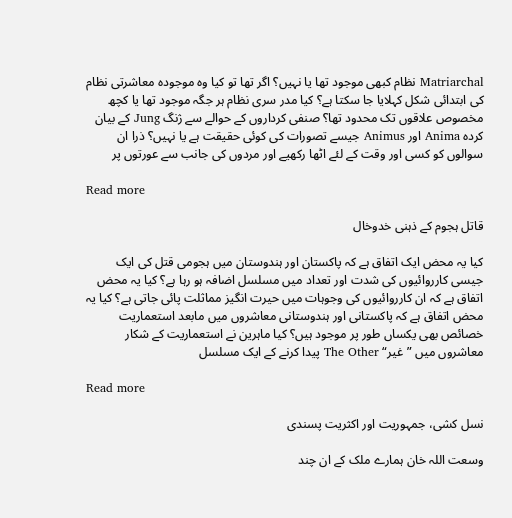Matriarchal نظام کبھی موجود تھا یا نہیں؟ اگر تھا تو کیا وہ موجودہ معاشرتی نظام کی ابتدائی شکل کہلایا جا سکتا ہے؟ کیا مدر سری نظام ہر جگہ موجود تھا یا کچھ مخصوص علاقوں تک محدود تھا؟ صنفی کرداروں کے حوالے سے ژنگ Jung کے بیان کردہ Anima اور Animus جیسے تصورات کی کوئی حقیقت ہے یا نہیں؟ ذرا ان سوالوں کو کسی اور وقت کے لئے اٹھا رکھیے اور مردوں کی جانب سے عورتوں پر

Read more

قاتل ہجوم کے ذہنی خدوخال

کیا یہ محض ایک اتفاق ہے کہ پاکستان اور ہندوستان میں ہجومی قتل کی ایک جیسی کارروائیوں کی شدت اور تعداد میں مسلسل اضافہ ہو رہا ہے؟ کیا یہ محض اتفاق ہے کہ ان کارروائیوں کی وجوہات میں حیرت انگیز مماثلت پائی جاتی ہے؟ کیا یہ محض اتفاق ہے کہ پاکستانی اور ہندوستانی معاشروں میں مابعد استعماریت خصائص بھی یکساں طور پر موجود ہیں؟ کیا ماہرین نے استعماریت کے شکار معاشروں میں ”غیر“ The Other پیدا کرنے کے ایک مسلسل

Read more

نسل کشی، جمہوریت اور اکثریت پسندی

وسعت اللہ خان ہمارے ملک کے ان چند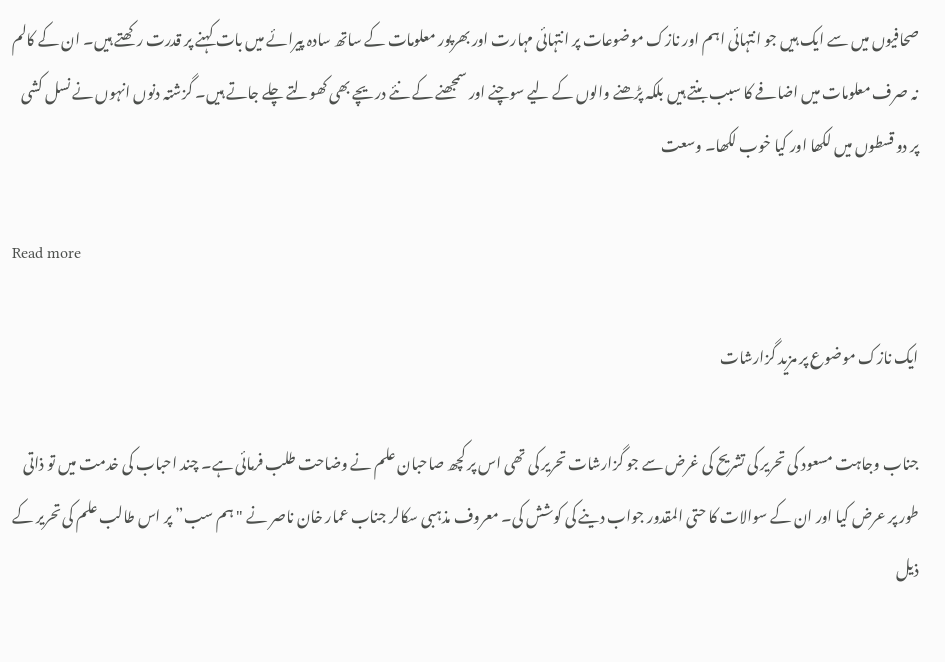صحافیوں میں سے ایک ہیں جو انتہائی اہم اور نازک موضوعات پر انتہائی مہارت اور بھرپور معلومات کے ساتھ سادہ پیرائے میں بات کہنے پر قدرت رکھتے ہیں۔ ان کے کالم نہ صرف معلومات میں اضافے کا سبب بنتے ہیں بلکہ پڑھنے والوں کے لیے سوچنے اور سمجھنے کے نئے دریچے بھی کھولتے چلے جاتے ہیں۔ گزشتہ دنوں انہوں نے نسل کشی پر دو قسطوں میں لکھا اور کیا خوب لکھا۔ وسعت

Read more

ایک نازک موضوع پر مزید گزارشات

جناب وجاہت مسعود کی تحریر کی تشریح کی غرض سے جو گزارشات تحریر کی تھی اس پر کچھ صاحبان علم نے وضاحت طلب فرمائی ہے۔ چند احباب کی خدمت میں تو ذاتی طور پر عرض کیا اور ان کے سوالات کا حتی المقدور جواب دینے کی کوشش کی۔ معروف مذہبی سکالر جناب عمار خان ناصر نے "ہم سب” پر اس طالب علم کی تحریر کے ذیل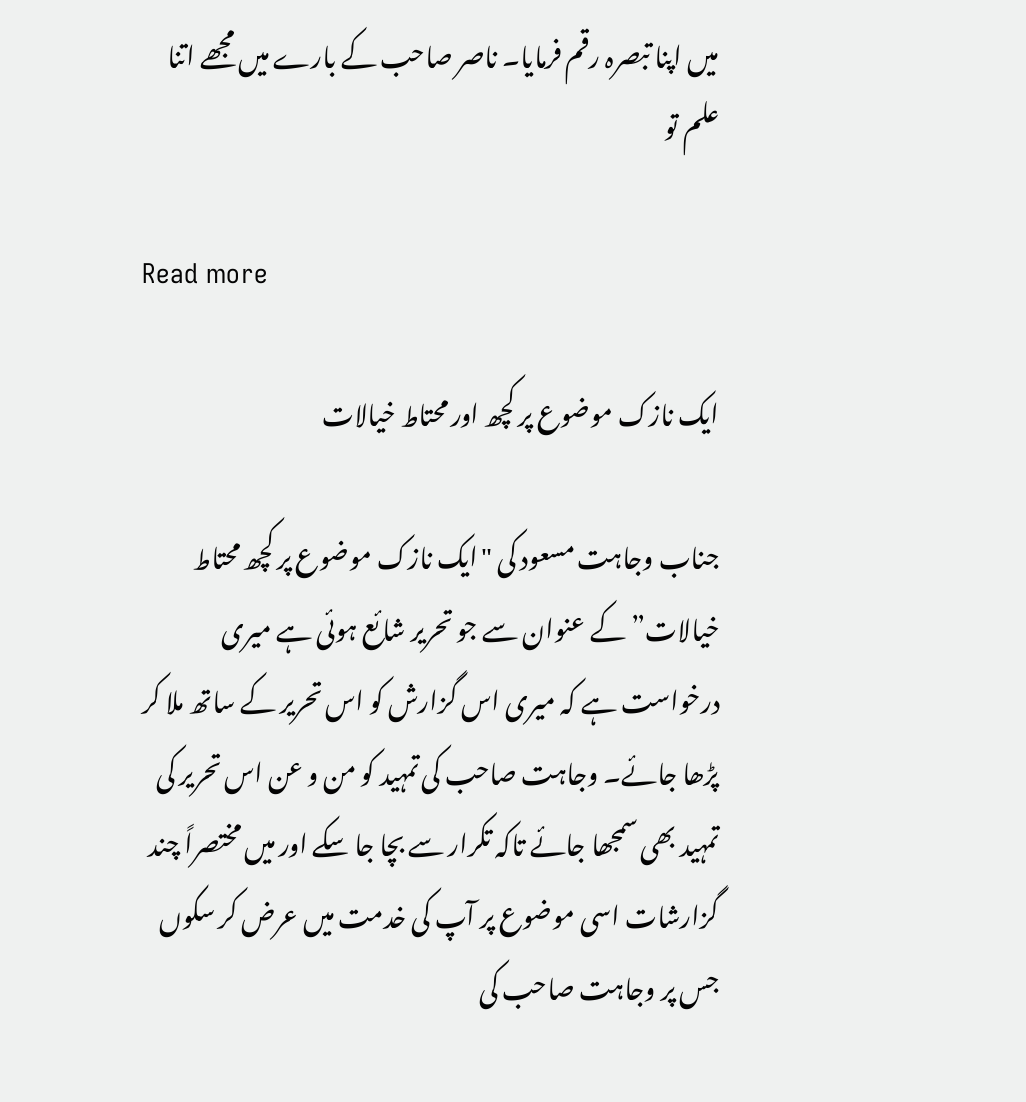میں اپنا تبصرہ رقم فرمایا۔ ناصر صاحب کے بارے میں مجھے اتنا علم تو

Read more

ایک نازک موضوع پر کچھ اور محتاط خیالات

جناب وجاہت مسعود کی "ایک نازک موضوع پر کچھ محتاط خیالات” کے عنوان سے جو تحریر شائع ہوئی ہے میری درخواست ہے کہ میری اس گزارش کو اس تحریر کے ساتھ ملا کر پڑھا جائے۔ وجاہت صاحب کی تمہید کو من و عن اس تحریر کی تمہید بھی سمجھا جائے تاکہ تکرار سے بچا جا سکے اور میں مختصراً چند گزارشات اسی موضوع پر آپ کی خدمت میں عرض کر سکوں جس پر وجاہت صاحب کی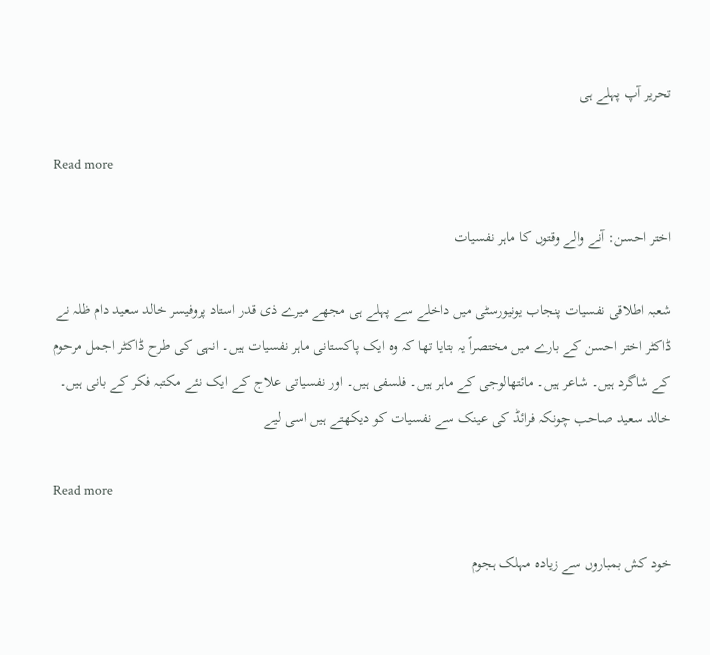تحریر آپ پہلے ہی

Read more

اختر احسن: آنے والے وقتوں کا ماہر نفسیات

شعبہ اطلاقی نفسیات پنجاب یونیورسٹی میں داخلے سے پہلے ہی مجھے میرے ذی قدر استاد پروفیسر خالد سعید دام ظلہ نے ڈاکٹر اختر احسن کے بارے میں مختصراً یہ بتایا تھا کہ وہ ایک پاکستانی ماہر نفسیات ہیں۔ انہی کی طرح ڈاکٹر اجمل مرحوم کے شاگرد ہیں۔ شاعر ہیں۔ مائتھالوجی کے ماہر ہیں۔ فلسفی ہیں۔ اور نفسیاتی علاج کے ایک نئے مکتبہ فکر کے بانی ہیں۔ خالد سعید صاحب چونکہ فرائڈ کی عینک سے نفسیات کو دیکھتے ہیں اسی لیے

Read more

خود کش بمباروں سے زیادہ مہلک ہجوم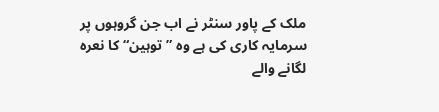ملک کے پاور سنٹر نے اب جن گروہوں پر سرمایہ کاری کی ہے وہ ”توہین“ کا نعرہ لگانے والے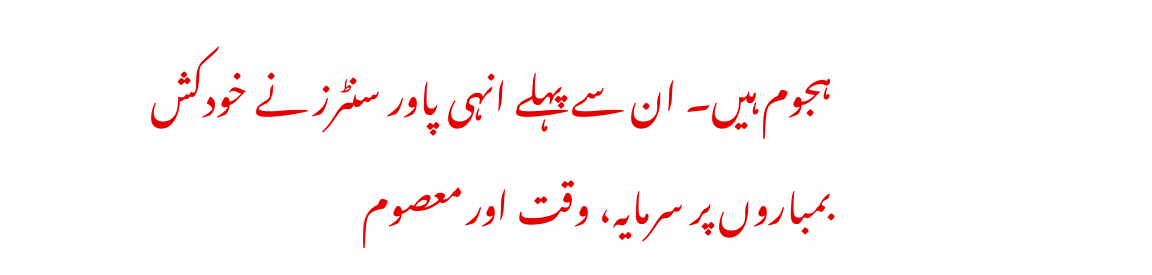ہجوم ہیں۔ ان سے پہلے انہی پاور سنٹرز نے خودکش بمباروں پر سرمایہ، وقت اور معصوم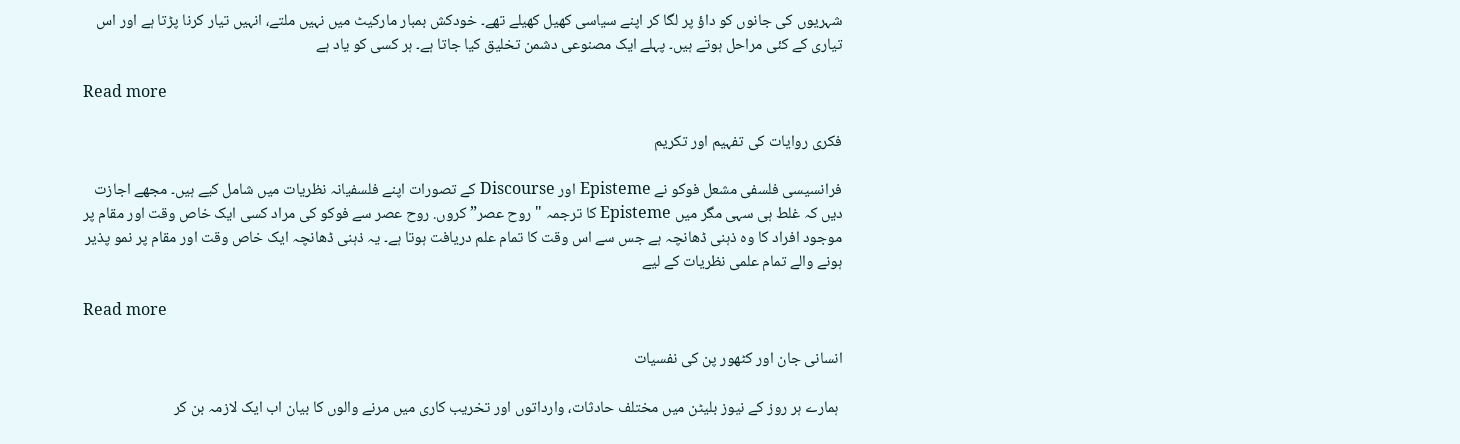شہریوں کی جانوں کو داؤ پر لگا کر اپنے سیاسی کھیل کھیلے تھے۔ خودکش بمبار مارکیٹ میں نہیں ملتے، انہیں تیار کرنا پڑتا ہے اور اس تیاری کے کئی مراحل ہوتے ہیں۔ پہلے ایک مصنوعی دشمن تخلیق کیا جاتا ہے۔ ہر کسی کو یاد ہے

Read more

فکری روایات کی تفہیم اور تکریم

فرانسیسی فلسفی مشعل فوکو نے Episteme اور Discourse کے تصورات اپنے فلسفیانہ نظریات میں شامل کیے ہیں۔ مجھے اجازت دیں کہ غلط ہی سہی مگر میں Episteme کا ترجمہ "روح عصر” کروں. روح عصر سے فوکو کی مراد کسی ایک خاص وقت اور مقام پر موجود افراد کا وہ ذہنی ڈھانچہ ہے جس سے اس وقت کا تمام علم دریافت ہوتا ہے۔ یہ ذہنی ڈھانچہ ایک خاص وقت اور مقام پر نمو پذیر ہونے والے تمام علمی نظریات کے لیے

Read more

انسانی جان اور کٹھور پن کی نفسیات

 ہمارے ہر روز کے نیوز بلیٹن میں مختلف حادثات، وارداتوں اور تخریب کاری میں مرنے والوں کا بیان اب ایک لازمہ بن کر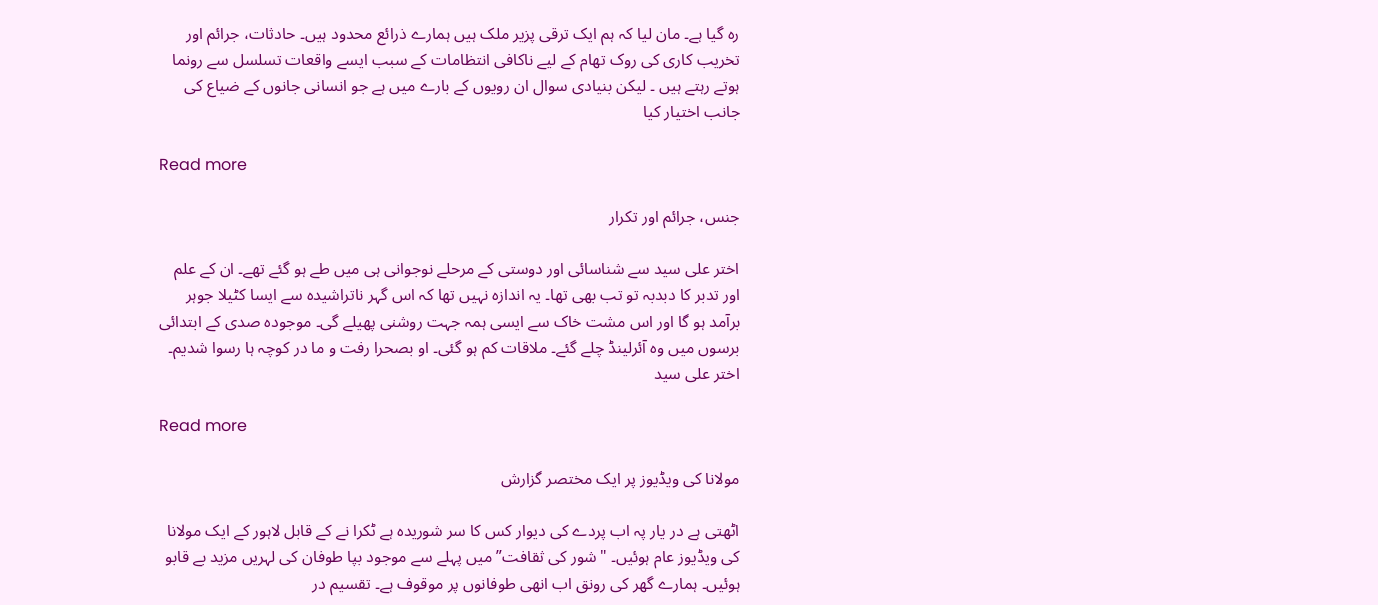رہ گیا ہے۔ مان لیا کہ ہم ایک ترقی پزیر ملک ہیں ہمارے ذرائع محدود ہیں۔ حادثات، جرائم اور تخریب کاری کی روک تھام کے لیے ناکافی انتظامات کے سبب ایسے واقعات تسلسل سے رونما ہوتے رہتے ہیں ۔ لیکن بنیادی سوال ان رویوں کے بارے میں ہے جو انسانی جانوں کے ضیاع کی جانب اختیار کیا

Read more

جنس، جرائم اور تکرار

اختر علی سید سے شناسائی اور دوستی کے مرحلے نوجوانی ہی میں طے ہو گئے تھے۔ ان کے علم اور تدبر کا دبدبہ تو تب بھی تھا۔ یہ اندازہ نہیں تھا کہ اس گہر ناتراشیدہ سے ایسا کٹیلا جوہر برآمد ہو گا اور اس مشت خاک سے ایسی ہمہ جہت روشنی پھیلے گی۔ موجودہ صدی کے ابتدائی برسوں میں وہ آئرلینڈ چلے گئے۔ ملاقات کم ہو گئی۔ او بصحرا رفت و ما در کوچہ ہا رسوا شدیم۔ اختر علی سید

Read more

مولانا کی ویڈیوز پر ایک مختصر گزارش

اٹھتی ہے در یار پہ اب پردے کی دیوار کس کا سر شوریدہ ہے ٹکرا نے کے قابل لاہور کے ایک مولانا کی ویڈیوز عام ہوئیں۔ "شور کی ثقافت” میں پہلے سے موجود بپا طوفان کی لہریں مزید بے قابو ہوئیں۔ ہمارے گھر کی رونق اب انھی طوفانوں پر موقوف ہے۔ تقسیم در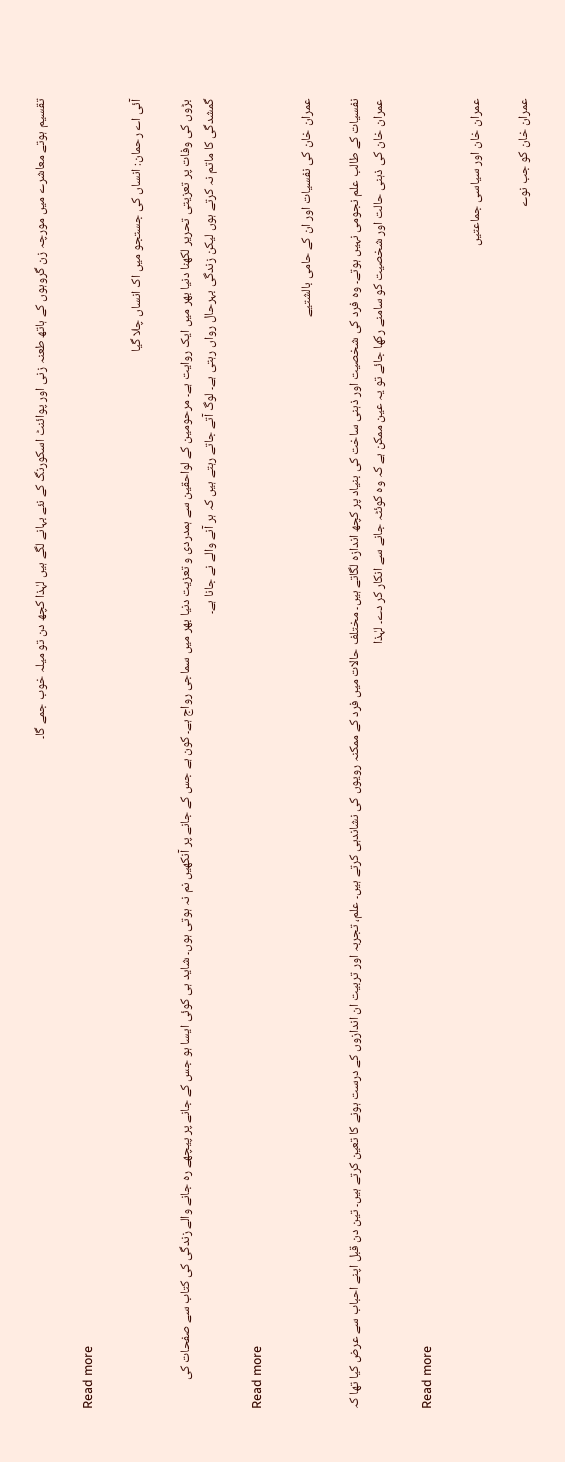تقسیم ہوتے معاشرے میں مورچہ زن گروہوں کے ہاتھ طعنہ زنی اور پوائنٹ اسکورنگ کے نئے بہانے لگے ہیں لہٰذا کچھ دن تو میلہ خوب جمے گا۔

Read more

آئی اے رحمان: انساں کی جستجو میں اک انساں چلا گیا

بڑوں کی وفات پر تعزیتی تحریر لکھنا دنیا بھر میں ایک روایت ہے۔ مرحومین کے لواحقین سے ہمدردی و تعزیت دنیا بھر میں سماجی رواج ہے۔ کون ہے جس کے جانے پر آنکھیں نم نہ ہوتی ہوں۔ شاید ہی کوئی ایسا ہو جس کے جانے پر پیچھے رہ جانے والے زندگی کی کتاب سے صفحات کی گمشدگی کا ماتم نہ کرتے ہوں لیکن زندگی بہرحال رواں رہتی ہے۔ لوگ آتے جاتے رہتے ہیں کہ ہر آنے والے نے جانا ہے۔

Read more

عمران خان کی نفسیات اور ان کے حامی بالشتیے

نفسیات کے طالب علم نجومی نہیں ہوتے۔ وہ فرد کی شخصیت اور ذہنی ساخت کی بنیاد پر کچھ اندازہ لگاتے ہیں۔ مختلف حالات میں فرد کے ممکنہ رویوں کی نشاندہی کرتے ہیں۔ علم، تجربہ اور تربیت ان اندازوں کے درست ہونے کا تعین کرتے ہیں۔ تین دن قبل اپنے احباب سے عرض کیا تھا کہ عمران خان کی ذہنی حالت اور شخصیت کو سامنے رکھا جائے تو یہ عین ممکن ہے کہ وہ کوئٹہ جانے سے انکار کر دے۔ لہٰذا

Read more

عمران خان اور سیاسی جماعتیں

عمران خان کو جب نوے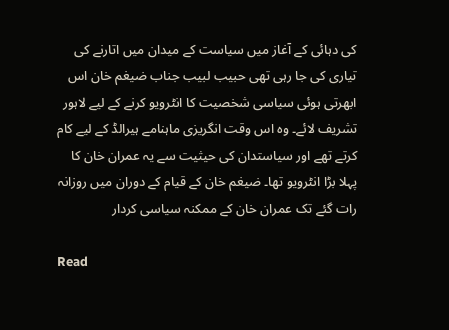کی دہائی کے آغاز میں سیاست کے میدان میں اتارنے کی تیاری کی جا رہی تھی حبیب لبیب جناب ضیغم خان اس ابھرتی ہوئی سیاسی شخصیت کا انٹرویو کرنے کے لیے لاہور تشریف لائے۔ وہ اس وقت انگریزی ماہنامے ہیرالڈ کے لیے کام کرتے تھے اور سیاستدان کی حیثیت سے یہ عمران خان کا پہلا بڑا انٹرویو تھا۔ ضیغم خان کے قیام کے دوران میں روزانہ رات گئے تک عمران خان کے ممکنہ سیاسی کردار

Read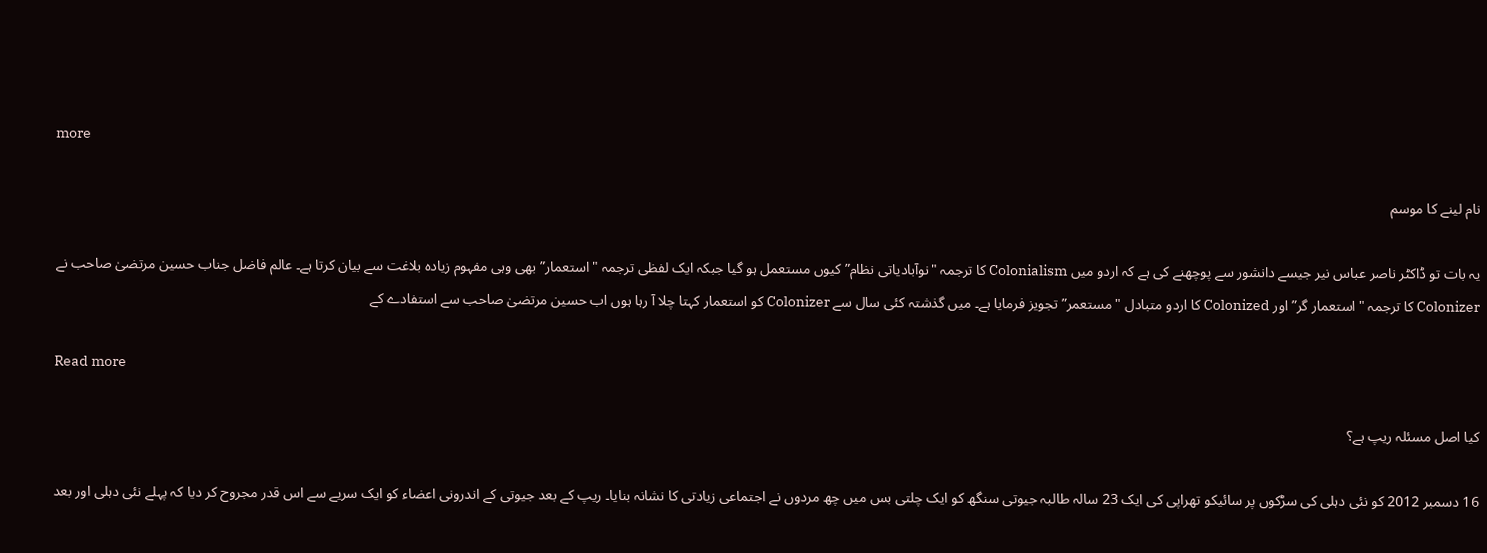more

نام لینے کا موسم

یہ بات تو ڈاکٹر ناصر عباس نیر جیسے دانشور سے پوچھنے کی ہے کہ اردو میں Colonialism کا ترجمہ "نوآبادیاتی نظام” کیوں مستعمل ہو گیا جبکہ ایک لفظی ترجمہ "استعمار” بھی وہی مفہوم زیادہ بلاغت سے بیان کرتا ہے۔ عالم فاضل جناب حسین مرتضیٰ صاحب نے Colonizer کا ترجمہ "استعمار گر” اور Colonized کا اردو متبادل "مستعمر” تجویز فرمایا ہے۔ میں گذشتہ کئی سال سے Colonizer کو استعمار کہتا چلا آ رہا ہوں اب حسین مرتضیٰ صاحب سے استفادے کے

Read more

کیا اصل مسئلہ ریپ ہے؟

16 دسمبر 2012 کو نئی دہلی کی سڑکوں پر سائیکو تھراپی کی ایک 23 سالہ طالبہ جیوتی سنگھ کو ایک چلتی بس میں چھ مردوں نے اجتماعی زیادتی کا نشانہ بنایا۔ ریپ کے بعد جیوتی کے اندرونی اعضاء کو ایک سریے سے اس قدر مجروح کر دیا کہ پہلے نئی دہلی اور بعد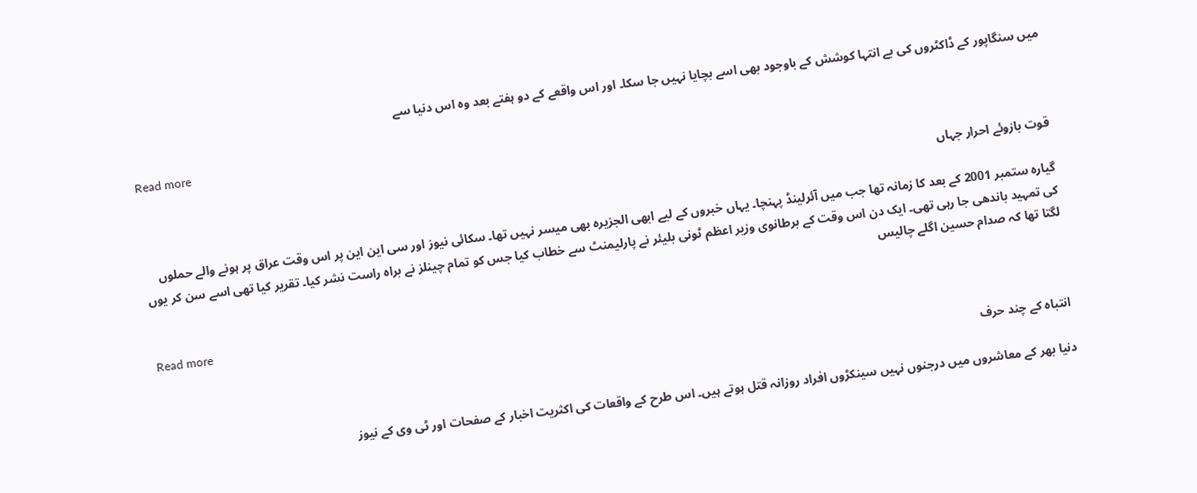میں سنگاپور کے ڈاکٹروں کی بے انتہا کوشش کے باوجود بھی اسے بچایا نہیں جا سکا۔ اور اس واقعے کے دو ہفتے بعد وہ اس دنیا سے

Read more

قوت بازوئے احرار جہاں

گیارہ ستمبر 2001 کے بعد کا زمانہ تھا جب میں آئرلینڈ پہنچا۔ یہاں خبروں کے لیے ابھی الجزیرہ بھی میسر نہیں تھا۔ سکائی نیوز اور سی این این پر اس وقت عراق پر ہونے والے حملوں کی تمہید باندھی جا رہی تھی۔ ایک دن اس وقت کے برطانوی وزیر اعظم ٹونی بلیئر نے پارلیمنٹ سے خطاب کیا جس کو تمام چینلز نے براہ راست نشر کیا۔ تقریر کیا تھی اسے سن کر یوں لگتا تھا کہ صدام حسین اگلے چالیس

Read more

انتباہ کے چند حرف

دنیا بھر کے معاشروں میں درجنوں نہیں سینکڑوں افراد روزانہ قتل ہوتے ہیں۔ اس طرح کے واقعات کی اکثریت اخبار کے صفحات اور ٹی وی کے نیوز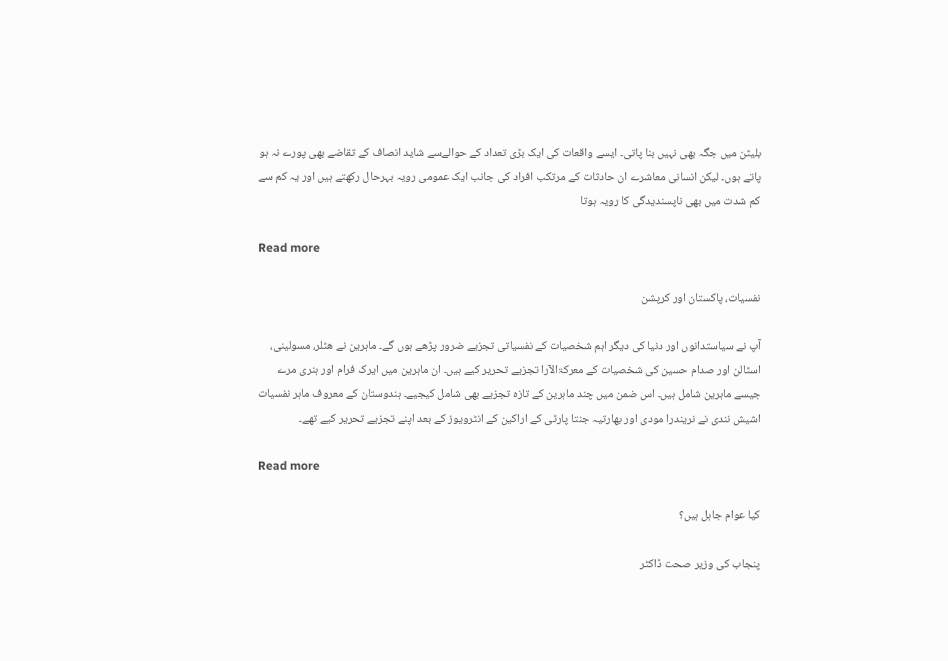بلیٹن میں جگہ بھی نہیں بنا پاتی۔ ایسے واقعات کی ایک بڑی تعداد کے حوالےسے شاید انصاف کے تقاضے بھی پورے نہ ہو پاتے ہوں۔ لیکن انسانی معاشرے ان حادثات کے مرتکب افراد کی جانب ایک عمومی رویہ بہرحال رکھتے ہیں اور یہ کم سے کم شدت میں بھی ناپسندیدگی کا رویہ ہوتا

Read more

نفسیات، پاکستان اور کرپشن

آپ نے سیاستدانوں اور دنیا کی دیگر اہم شخصیات کے نفسیاتی تجزیے ضرور پڑھے ہوں گے۔ ماہرین نے ھٹلر، مسولینی، اسٹالن اور صدام حسین کی شخصیات کے معرکۃالآرا تجزیے تحریر کیے ہیں۔ ان ماہرین میں ایرک فرام اور ہنری مرے جیسے ماہرین شامل ہیں۔ اس ضمن میں چند ماہرین کے تازہ تجزیے بھی شامل کیجیے۔ ہندوستان کے معروف ماہر نفسیات اشیش نندی نے نریندرا مودی اور بھارتیہ جنتا پارٹی کے اراکین کے انٹرویوز کے بعد اپنے تجزیے تحریر کیے تھے۔

Read more

کیا عوام جاہل ہیں؟

پنجاب کی وزیر صحت ڈاکٹر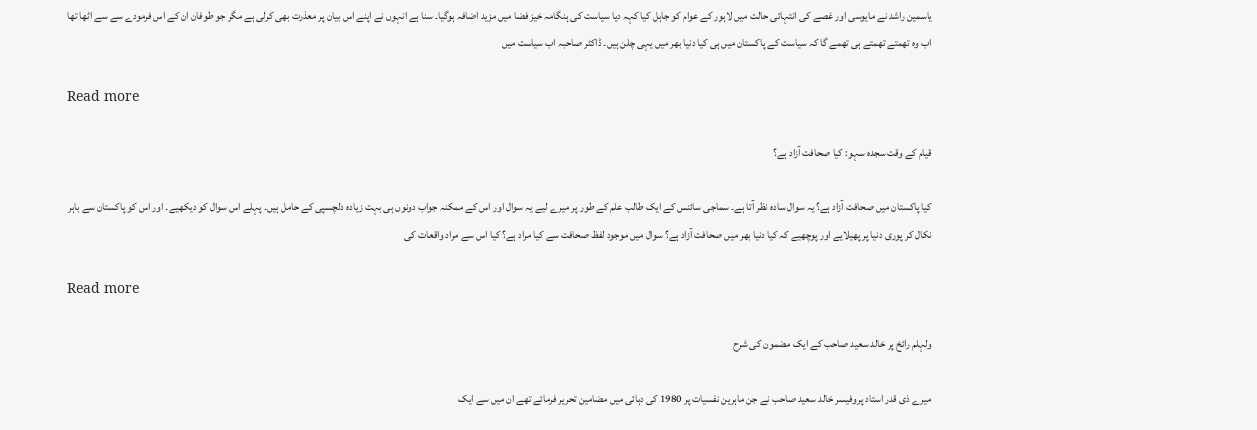یاسمین راشد نے مایوسی اور غصے کی انتہائی حالت میں لاہور کے عوام کو جاہل کیا کہہ دیا سیاست کی ہنگامہ خیز فضا میں مزید اضافہ ہوگیا۔ سنا ہے انہوں نے اپنے اس بیان پر معذرت بھی کرلی ہے مگر جو طوفان ان کے اس فرمودے سے سے اٹھا تھا اب وہ تھمتے تھمتے ہی تھمے گا کہ سیاست کے پاکستان میں ہی کیا دنیا بھر میں یہی چلن ہیں۔ ڈاکٹر صاحبہ اب سیاست میں

Read more

قیام کے وقت سجدہ سہو: کیا صحافت آزاد ہے؟

کیا پاکستان میں صحافت آزاد ہے؟ یہ سوال سادہ نظر آتا ہے۔ سماجی سائنس کے ایک طالب علم کے طور پر میرے لیے یہ سوال اور اس کے ممکنہ جواب دونوں ہی بہت زیادہ دلچسپی کے حامل ہیں۔ پہلے اس سوال کو دیکھیے۔ اور اس کو پاکستان سے باہر نکال کر پوری دنیا پر پھیلایے اور پوچھیے کہ کیا دنیا بھر میں صحافت آزاد ہے؟ سوال میں موجود لفظ صحافت سے کیا مراد ہے؟ کیا اس سے مراد واقعات کی

Read more

ولہلم رائخ پر خالد سعید صاحب کے ایک مضمون کی شرح

میرے ذی قدر استاد پروفیسر خالد سعید صاحب نے جن ماہرین نفسیات پر 1980 کی دہائی میں مضامین تحریر فرمائے تھے ان میں سے ایک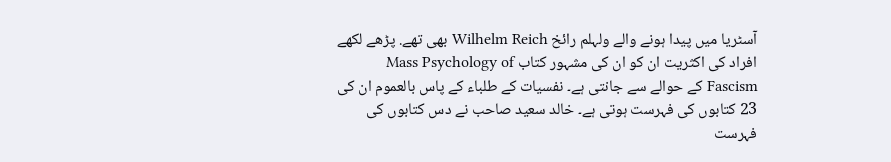آسٹریا میں پیدا ہونے والے ولہلم رائخ Wilhelm Reich بھی تھے. پڑھے لکھے افراد کی اکثریت ان کو ان کی مشہور کتاب Mass Psychology of Fascism کے حوالے سے جانتی ہے۔ نفسیات کے طلباء کے پاس بالعموم ان کی 23 کتابوں کی فہرست ہوتی ہے۔ خالد سعید صاحب نے دس کتابوں کی فہرست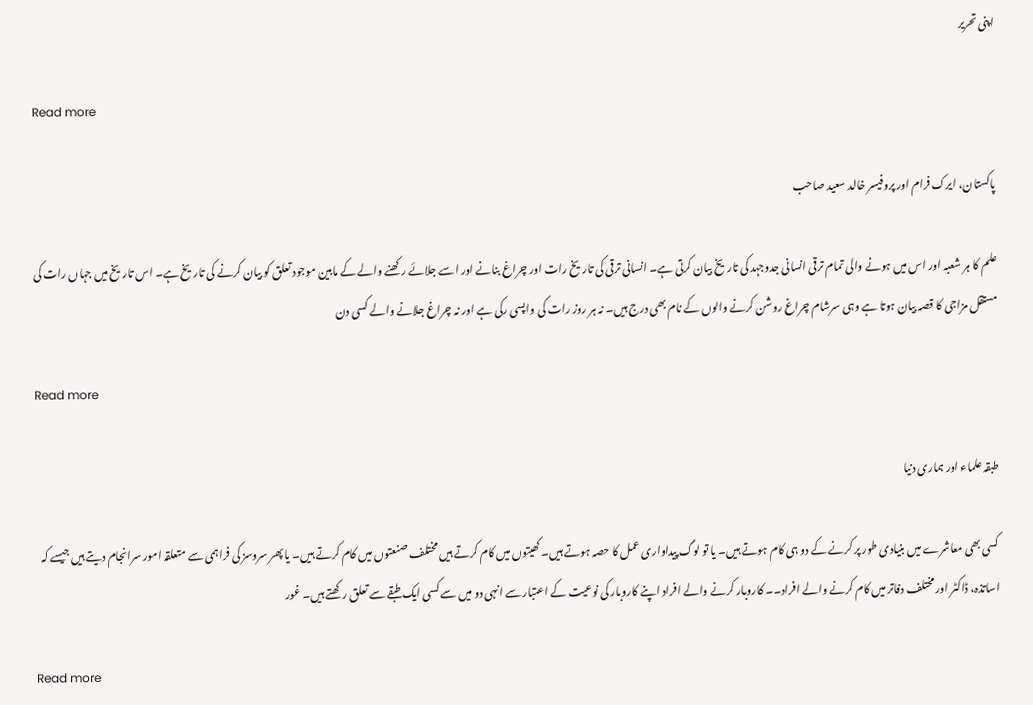اپنی تحریر

Read more

پاکستان، ایرک فرام اور پروفیسر خالد سعید صاحب

علم کا ہر شعبہ اور اس میں ہونے والی تمام ترقی انسانی جدوجہد کی تاریخ بیان کرتی ہے۔ انسانی ترقی کی تاریخ رات اور چراغ بنانے اور اسے جلائے رکھنے والے کے مابین موجود تعلق کو بیان کرنے کی تاریخ ہے۔ اس تاریخ میں جہاں رات کی مستقل مزاجی کا قصہ بیان ہوتا ہے وہی سرشام چراغ روشن کرنے والوں کے نام بھی درج ہیں۔ نہ ہر روز رات کی واپسی رکی ہے اور نہ چراغ جلانے والے کسی دن

Read more

طبقہ علماء اور ہماری دنیا

کسی بھی معاشرے میں بنیادی طور پر کرنے کے دو ہی کام ہوتے ہیں۔ یا تو لوگ پیداواری عمل کا حصہ ہوتے ہیں۔ کھیتوں میں کام کرتے ہیں مختلف صنعتوں میں کام کرتے ہیں۔ یا پھر سروسز کی فراہمی سے متعلقہ امور سرانجام دیتے ہیں جیسے کہ اساتذہ، ڈاکٹر اور مختلف دفاتر میں کام کرنے والے افراد۔۔ کاروبار کرنے والے افراد اپنے کاروبار کی نوعیت کے اعتبار سے انہی دو میں سے کسی ایک طبقے سے تعلق رکھتے ہیں۔ غور

Read more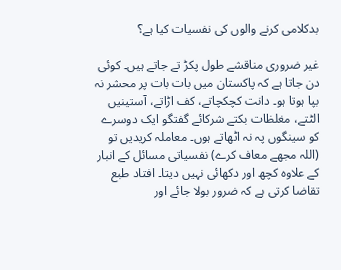بدکلامی کرنے والوں کی نفسیات کیا ہے؟َ

غیر ضروری مناقشے طول پکڑ تے جاتے ہیں۔ کوئی دن جاتا ہے کہ پاکستان میں بات بات پر محشر نہ بپا ہوتا ہو۔ دانت کچکچاتے، کف اڑاتے، آستینیں الٹتے، مغلظات بکتے شرکائے گفتگو ایک دوسرے کو سینگوں پہ نہ اٹھاتے ہوں۔ معاملہ کریدیں تو (اللہ مجھے معاف کرے) نفسیاتی مسائل کے انبار کے علاوہ کچھ اور دکھائی نہیں دیتا۔ افتاد طبع تقاضا کرتی ہے کہ ضرور بولا جائے اور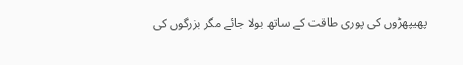پھیپھڑوں کی پوری طاقت کے ساتھ بولا جائے مگر بزرگوں کی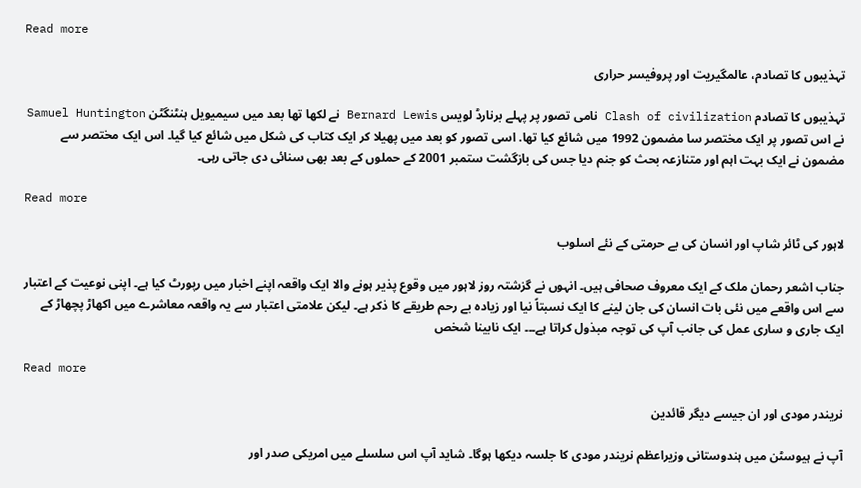Read more

تہذیبوں کا تصادم، عالمگیریت اور پروفیسر حراری

تہذیبوں کا تصادم Clash of civilization نامی تصور پر پہلے برنارڈ لویس Bernard Lewis نے لکھا تھا بعد میں سیمیویل ہنٹنگٹن Samuel Huntington نے اس تصور پر ایک مختصر سا مضمون 1992 میں شائع کیا تھا. اسی تصور کو بعد میں پھیلا کر ایک کتاب کی شکل میں شائع کیا گیا۔ اس ایک مختصر سے مضمون نے ایک بہت اہم اور متنازعہ بحث کو جنم دیا جس کی بازگشت ستمبر 2001 کے حملوں کے بعد بھی سنائی دی جاتی رہی۔

Read more

لاہور کی ٹائر شاپ اور انسان کی بے حرمتی کے نئے اسلوب

جناب اشعر رحمان ملک کے ایک معروف صحافی ہیں۔ انہوں نے گزشتہ روز لاہور میں وقوع پذیر ہونے والا ایک واقعہ اپنے اخبار میں رپورٹ کیا ہے۔ اپنی نوعیت کے اعتبار سے اس واقعے میں نئی بات انسان کی جان لینے کا ایک نسبتاً نیا اور زیادہ بے رحم طریقے کا ذکر ہے۔ لیکن علامتی اعتبار سے یہ واقعہ معاشرے میں اکھاڑ پچھاڑ کے ایک جاری و ساری عمل کی جانب آپ کی توجہ مبذول کراتا ہے۔۔۔ ایک نابینا شخص

Read more

نریندر مودی اور ان جیسے دیگر قائدین

آپ نے ہیوسٹن میں ہندوستانی وزیراعظم نریندر مودی کا جلسہ دیکھا ہوگا۔ شاید آپ اس سلسلے میں امریکی صدر اور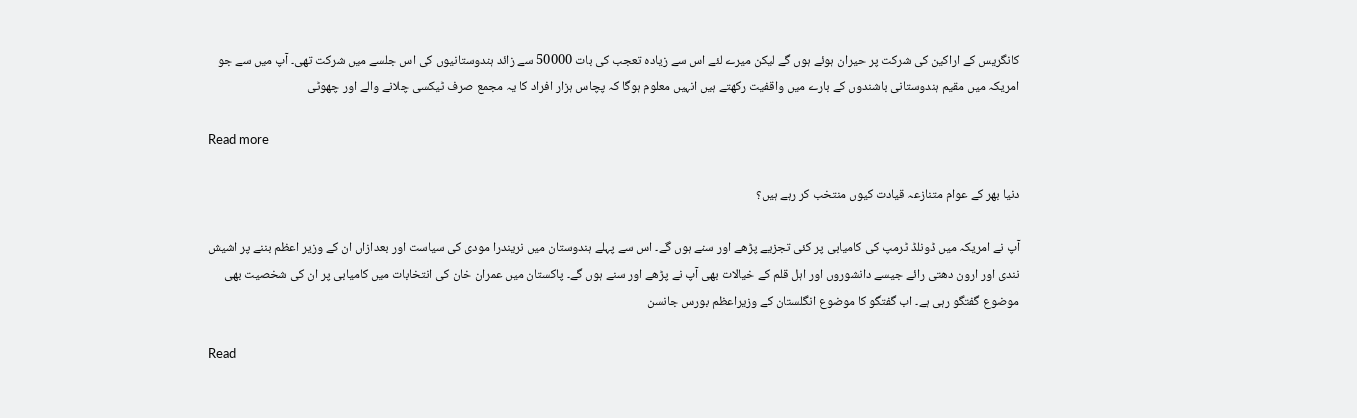کانگریس کے اراکین کی شرکت پر حیران ہوئے ہوں گے لیکن میرے لئے اس سے زیادہ تعجب کی بات 50000 سے زائد ہندوستانیوں کی اس جلسے میں شرکت تھی۔ آپ میں سے جو امریکہ میں مقیم ہندوستانی باشندوں کے بارے میں واقفیت رکھتے ہیں انہیں معلوم ہوگا کہ پچاس ہزار افراد کا یہ مجمع صرف ٹیکسی چلانے والے اور چھوٹی

Read more

دنیا بھر کے عوام متنازعہ قیادت کیوں منتخب کر رہے ہیں؟

آپ نے امریکہ میں ڈونلڈ ٹرمپ کی کامیابی پر کئی تجزیے پڑھے اور سنے ہوں گے۔ اس سے پہلے ہندوستان میں نریندرا مودی کی سیاست اور بعدازاں ان کے وزیر اعظم بننے پر اشیش نندی اور ارون دھتی رائے جیسے دانشوروں اور اہل قلم کے خیالات بھی آپ نے پڑھے اور سنے ہوں گے۔ پاکستان میں عمران خان کی انتخابات میں کامیابی پر ان کی شخصیت بھی موضوع گفتگو رہی ہے۔ اب گفتگو کا موضوع انگلستان کے وزیراعظم بورس جانسن

Read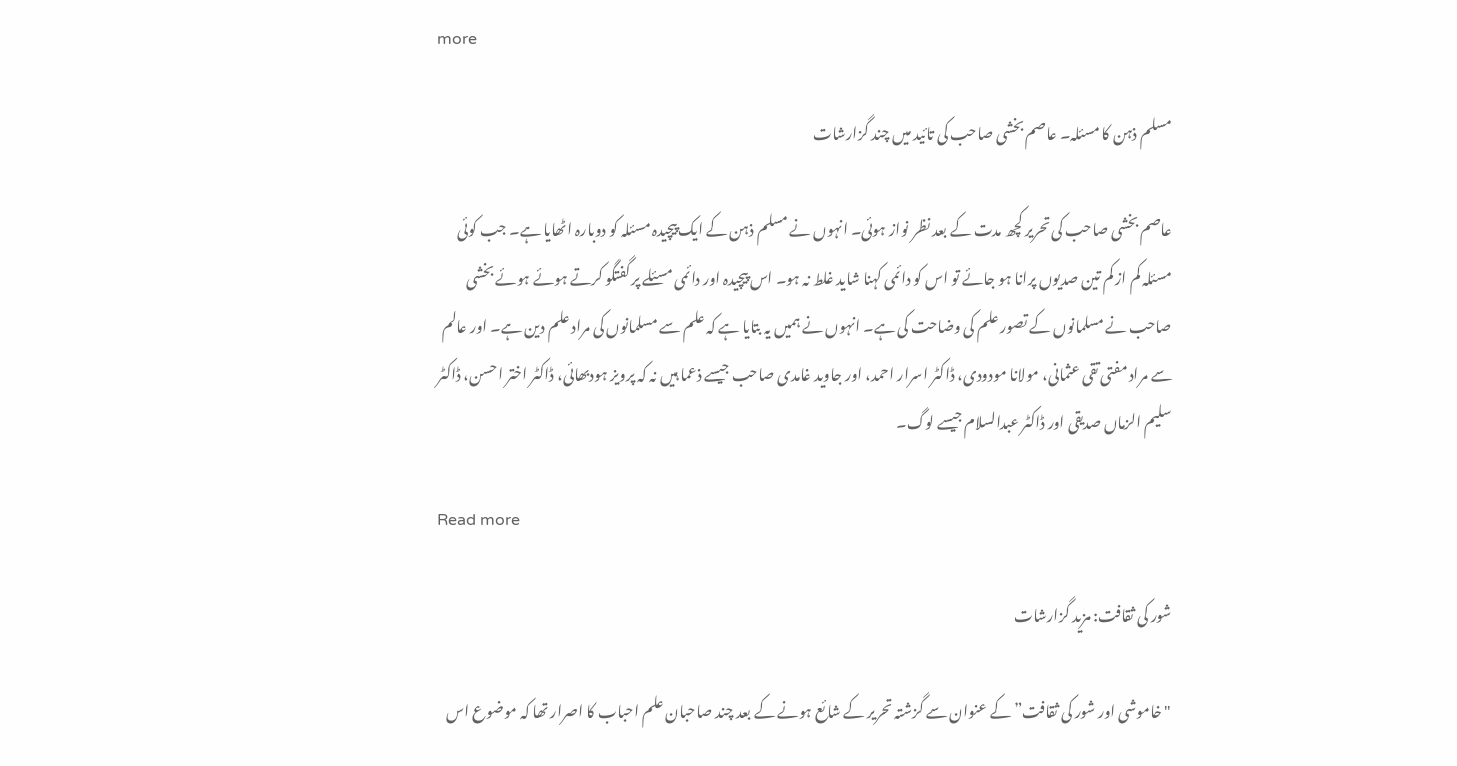more

مسلم ذہن کا مسئلہ۔ عاصم بخشی صاحب کی تائید میں چند گزارشات

عاصم بخشی صاحب کی تحریر کچھ مدت کے بعد نظر نواز ہوئی۔ انہوں نے مسلم ذہن کے ایک پیچیدہ مسئلہ کو دوبارہ اٹھایا ہے۔ جب کوئی مسئلہ کم از کم تین صدیوں پرانا ہو جائے تو اس کو دائمی کہنا شاید غلط نہ ہو۔ اس پیچیدہ اور دائمی مسئلے پر گفتگو کرتے ہوئے ہوئے بخشی صاحب نے مسلمانوں کے تصور علم کی وضاحت کی ہے۔ انہوں نے ہمیں یہ بتایا ہے کہ علم سے مسلمانوں کی مراد علم دین ہے۔ اور عالم سے مراد مفتی تقی عثمانی، مولانا مودودی، ڈاکٹر اسرار احمد، اور جاوید غامدی صاحب جیسے ذعما ہیں نہ کہ پرویز ہودبھائی، ڈاکٹر اختر احسن، ڈاکٹر سلیم الزماں صدیقی اور ڈاکٹر عبدالسلام جیسے لوگ۔

Read more

شور کی ثقافت: مزید گزارشات

"خاموشی اور شور کی ثقافت” کے عنوان سے گزشتہ تحریر کے شائع ہونے کے بعد چند صاحبان علم احباب کا اصرار تھا کہ موضوع اس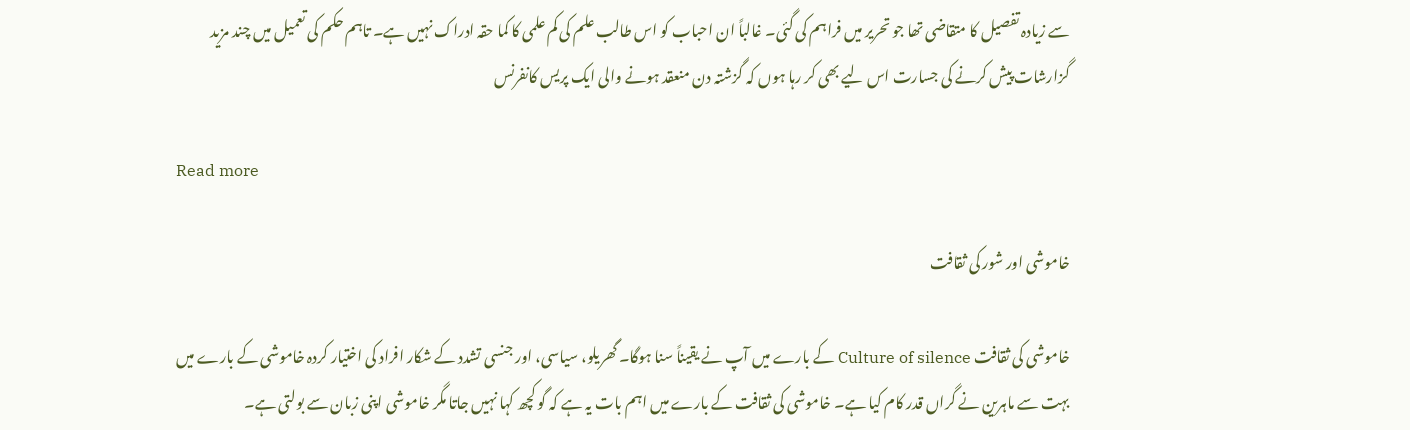سے زیادہ تفصیل کا متقاضی تھا جو تحریر میں فراہم کی گئی۔ غالباً ان احباب کو اس طالب علم کی کم علمی کا کما حقہ ادراک نہیں ہے۔ تاہم حکم کی تعمیل میں چند مزید گزارشات پیش کرنے کی جسارت اس لیے بھی کر رہا ہوں کہ گزشتہ دن منعقد ہونے والی ایک پریس کانفرنس

Read more

خاموشی اور شور کی ثقافت

خاموشی کی ثقافت Culture of silence کے بارے میں آپ نے یقیناً سنا ہوگا۔ گھریلو، سیاسی، اور جنسی تشدد کے شکار افراد کی اختیار کردہ خاموشی کے بارے میں بہت سے ماہرین نے گراں قدر کام کیا ہے۔ خاموشی کی ثقافت کے بارے میں اہم بات یہ ہے کہ گو کچھ کہا نہیں جاتا مگر خاموشی اپنی زبان سے بولتی ہے۔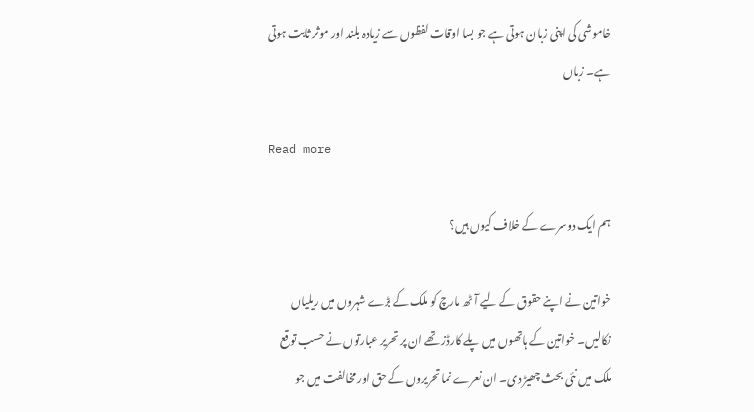خاموشی کی اپنی زبان ہوتی ہے جو بسا اوقات لفظوں سے زیادہ بلند اور موثر ثابت ہوتی ہے۔ زباں

Read more

ہم ایک دوسرے کے خلاف کیوں ہیں؟

خواتین نے اپنے حقوق کے لیے آٹھ مارچ کو ملک کے بڑے شہروں میں ریلیاں نکالیں۔ خواتین کے ہاتھوں میں پلے کارڈز تھے ان پر تحریر عبارتوں نے حسب توقع ملک میں نئی بحث چھیڑ دی۔ ان نعرے نما تحریروں کے حق اور مخالفت میں جو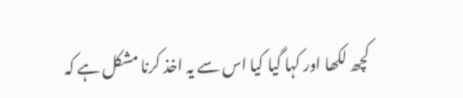کچھ لکھا اور کہا گیا کیا اس سے یہ اخذ کرنا مشکل ہے کہ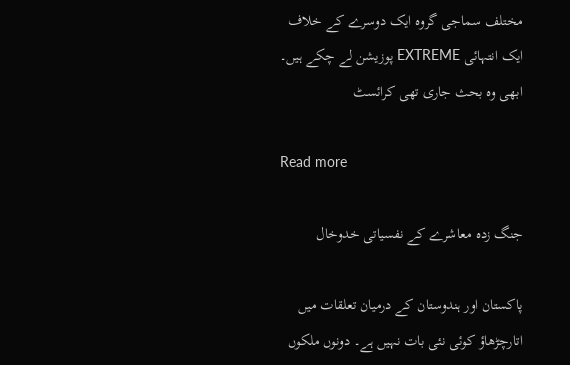مختلف سماجی گروہ ایک دوسرے کے خلاف ایک انتہائی EXTREME پوزیشن لے چکے ہیں۔ ابھی وہ بحث جاری تھی کرائسٹ

Read more

جنگ زدہ معاشرے کے نفسیاتی خدوخال

پاکستان اور ہندوستان کے درمیان تعلقات میں اتارچڑھاؤ کوئی نئی بات نہیں ہے۔ دونوں ملکوں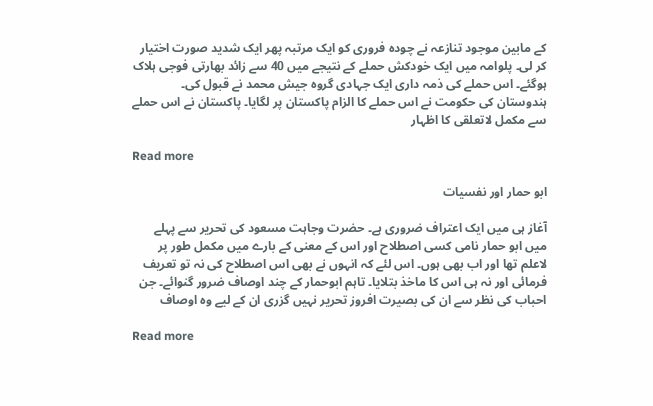کے مابین موجود تنازعہ نے چودہ فروری کو ایک مرتبہ پھر ایک شدید صورت اختیار کر لی۔ پلوامہ میں ایک خودکش حملے کے نتیجے میں 40 سے زائد بھارتی فوجی ہلاک ہوگئے۔ اس حملے کی ذمہ داری ایک جہادی گروہ جیش محمد نے قبول کی۔ ہندوستان کی حکومت نے اس حملے کا الزام پاکستان پر لگایا۔ پاکستان نے اس حملے سے مکمل لاتعلقی کا اظہار

Read more

ابو حمار اور نفسیات

آغاز ہی میں ایک اعتراف ضروری ہے۔ حضرت وجاہت مسعود کی تحریر سے پہلے میں ابو حمار نامی کسی اصطلاح اور اس کے معنی کے بارے میں مکمل طور پر لاعلم تھا اور اب بھی ہوں۔ اس لئے کہ انہوں نے بھی اس اصطلاح کی نہ تو تعریف فرمائی اور نہ ہی اس کا ماخذ بتلایا۔ تاہم ابوحمار کے چند اوصاف ضرور گنوائے۔ جن احباب کی نظر سے ان کی بصیرت افروز تحریر نہیں گزری ان کے لیے وہ اوصاف

Read more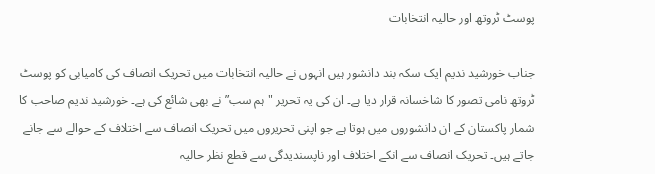پوسٹ ٹروتھ اور حالیہ انتخابات

جناب خورشید ندیم ایک سکہ بند دانشور ہیں انہوں نے حالیہ انتخابات میں تحریک انصاف کی کامیابی کو پوسٹ ٹروتھ نامی تصور کا شاخسانہ قرار دیا ہے۔ ان کی یہ تحریر "ہم سب” نے بھی شائع کی ہے۔ خورشید ندیم صاحب کا شمار پاکستان کے ان دانشوروں میں ہوتا ہے جو اپنی تحریروں میں تحریک انصاف سے اختلاف کے حوالے سے جانے جاتے ہیں۔ تحریک انصاف سے انکے اختلاف اور ناپسندیدگی سے قطع نظر حالیہ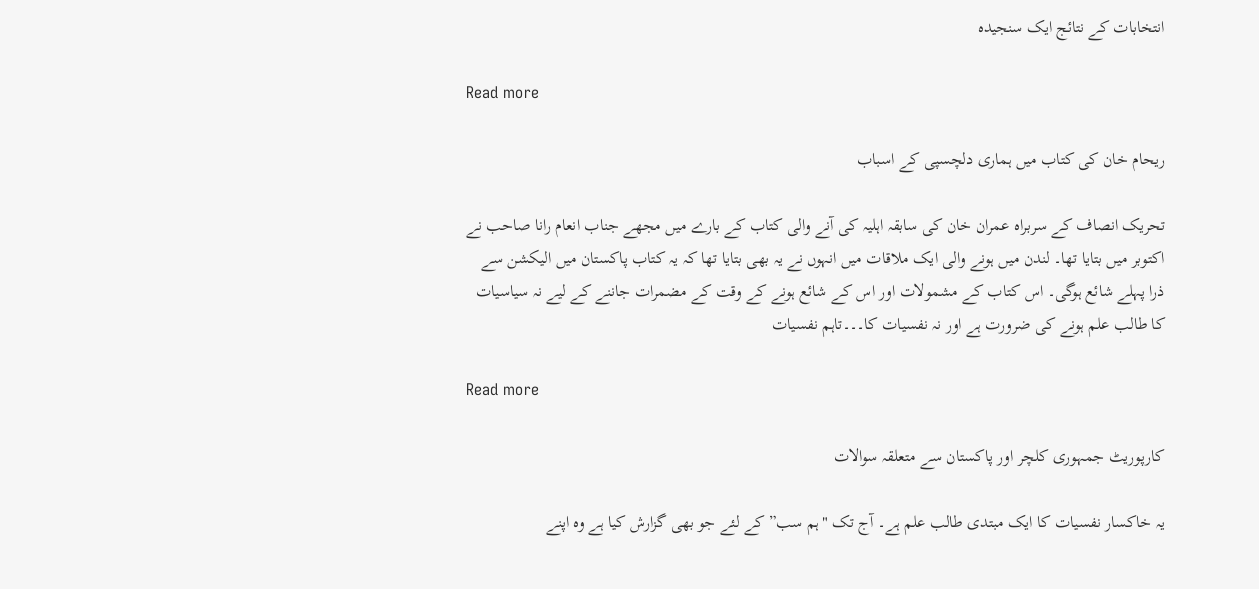انتخابات کے نتائج ایک سنجیدہ

Read more

ریحام خان کی کتاب میں ہماری دلچسپی کے اسباب

تحریک انصاف کے سربراہ عمران خان کی سابقہ اہلیہ کی آنے والی کتاب کے بارے میں مجھے جناب انعام رانا صاحب نے اکتوبر میں بتایا تھا۔ لندن میں ہونے والی ایک ملاقات میں انہوں نے یہ بھی بتایا تھا کہ یہ کتاب پاکستان میں الیکشن سے ذرا پہلے شائع ہوگی۔ اس کتاب کے مشمولات اور اس کے شائع ہونے کے وقت کے مضمرات جاننے کے لیے نہ سیاسیات کا طالب علم ہونے کی ضرورت ہے اور نہ نفسیات کا۔۔۔تاہم نفسیات

Read more

کارپوریٹ جمہوری کلچر اور پاکستان سے متعلقہ سوالات

یہ خاکسار نفسیات کا ایک مبتدی طالب علم ہے۔ آج تک "ہم سب” کے لئے جو بھی گزارش کیا ہے وہ اپنے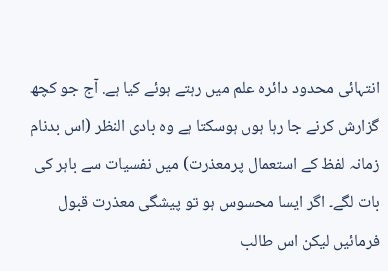انتہائی محدود دائرہ علم میں رہتے ہوئے کیا ہے. آج جو کچھ گزارش کرنے جا رہا ہوں ہوسکتا ہے وہ بادی النظر (اس بدنام زمانہ لفظ کے استعمال پرمعذرت) میں نفسیات سے باہر کی بات لگے۔ اگر ایسا محسوس ہو تو پیشگی معذرت قبول فرمائیں لیکن اس طالب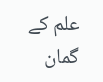علم کے گمان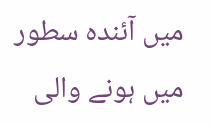میں آئندہ سطور میں ہونے والی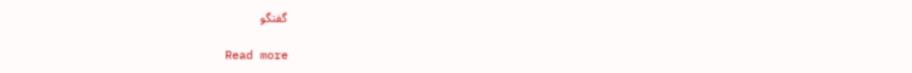گفتگو

Read more